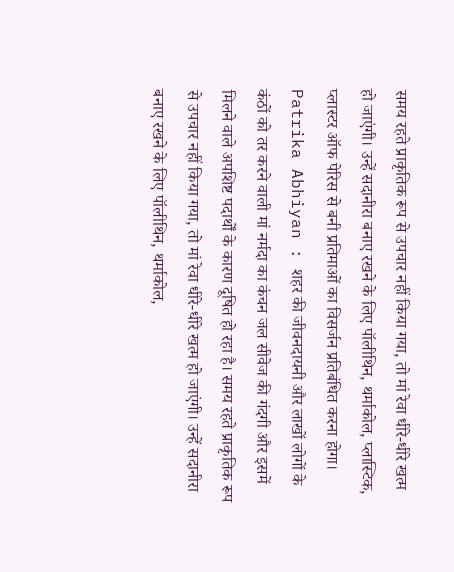समय रहते प्राकृतिक रूप से उपचार नहीं किया गया, तो मां रेवा धीरे-धीरे खत्म हो जाएंगी। उन्हें सदानीरा बनाए रखने के लिए पॉलीथिन, थर्माकोल, प्लास्टिक, प्लास्टर ऑफ पेरिस से बनी प्रतिमाओं का विसर्जन प्रतिबंधित करना होगा।
Patrika Abhiyan : शहर की जीवनदायनी और लाखों लोगों के कंठों को तर करने वाली मां नर्मदा का कंचन जल सीवेज की गंदगी और इसमें मिलने वाले अपशिष्ट पदार्थों के कारण दूषित हो रहा है। समय रहते प्राकृतिक रूप से उपचार नहीं किया गया, तो मां रेवा धीरे-धीरे खत्म हो जाएंगी। उन्हें सदानीरा बनाए रखने के लिए पॉलीथिन, थर्माकोल,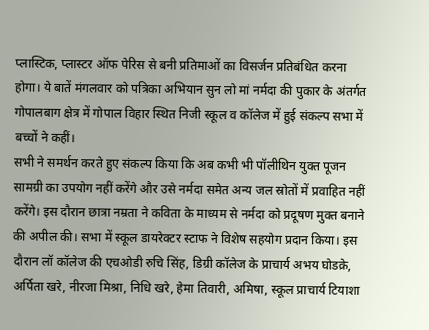प्लास्टिक, प्लास्टर ऑफ पेरिस से बनी प्रतिमाओं का विसर्जन प्रतिबंधित करना होगा। ये बातें मंगलवार को पत्रिका अभियान सुन लो मां नर्मदा की पुकार के अंतर्गत गोपालबाग क्षेत्र में गोपाल विहार स्थित निजी स्कूल व कॉलेज में हुई संकल्प सभा में बच्चों ने कहीं।
सभी ने समर्थन करते हुए संकल्प किया कि अब कभी भी पॉलीथिन युक्त पूजन सामग्री का उपयोग नहीं करेंगे और उसे नर्मदा समेत अन्य जल स्रोतों में प्रवाहित नहीं करेंगे। इस दौरान छात्रा नम्रता ने कविता के माध्यम से नर्मदा को प्रदूषण मुक्त बनाने की अपील की। सभा में स्कूल डायरेक्टर स्टाफ ने विशेष सहयोग प्रदान किया। इस दौरान लॉ कॉलेज की एचओडी रुचि सिंह, डिग्री कॉलेज के प्राचार्य अभय घोडक़े, अर्पिता खरे, नीरजा मिश्रा, निधि खरे, हेमा तिवारी, अमिषा, स्कूल प्राचार्य टियाशा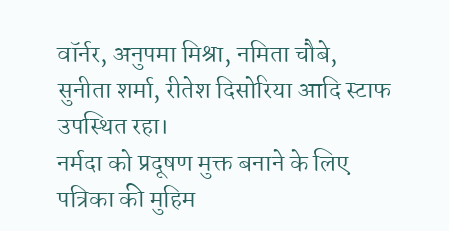वॉर्नर, अनुपमा मिश्रा, नमिता चौबे, सुनीता शर्मा, रीतेश दिसोरिया आदि स्टाफ उपस्थित रहा।
नर्मदा को प्रदूषण मुक्त बनाने के लिए पत्रिका की मुहिम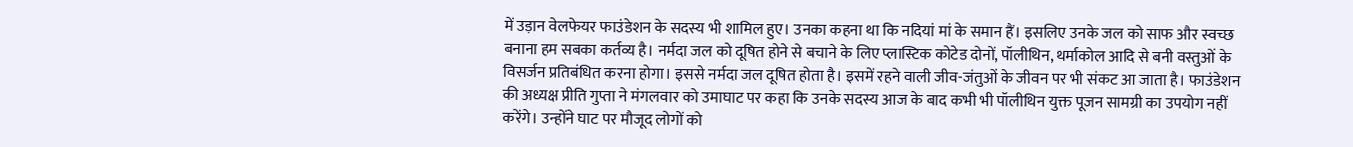में उड़ान वेलफेयर फाउंडेशन के सदस्य भी शामिल हुए। उनका कहना था कि नदियां मां के समान हैं। इसलिए उनके जल को साफ और स्वच्छ बनाना हम सबका कर्तव्य है। नर्मदा जल को दूषित होने से बचाने के लिए प्लास्टिक कोटेड दोनों, पॉलीथिन, थर्माकोल आदि से बनी वस्तुओं के विसर्जन प्रतिबंधित करना होगा। इससे नर्मदा जल दूषित होता है। इसमें रहने वाली जीव-जंतुओं के जीवन पर भी संकट आ जाता है। फाउंडेशन की अध्यक्ष प्रीति गुप्ता ने मंगलवार को उमाघाट पर कहा कि उनके सदस्य आज के बाद कभी भी पॉलीथिन युक्त पूजन सामग्री का उपयोग नहीं करेंगे। उन्होंने घाट पर मौजूद लोगों को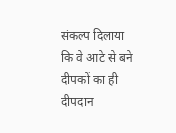संकल्प दिलाया कि वे आटे से बने दीपकों का ही दीपदान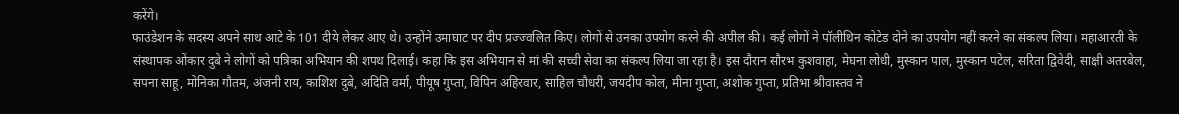करेंगे।
फाउंडेशन के सदस्य अपने साथ आटे के 101 दीये लेकर आए थे। उन्होंने उमाघाट पर दीप प्रज्ज्वलित किए। लोगों से उनका उपयोग करने की अपील की। कई लोगों ने पॉलीथिन कोटेड दोने का उपयोग नहीं करने का संकल्प लिया। महाआरती के संस्थापक ओंकार दुबे ने लोगों को पत्रिका अभियान की शपथ दिलाई। कहा कि इस अभियान से मां की सच्ची सेवा का संकल्प लिया जा रहा है। इस दौरान सौरभ कुशवाहा, मेघना लोधी, मुस्कान पाल, मुस्कान पटेल, सरिता द्विवेदी, साक्षी अतरबेल, सपना साहू, मोनिका गौतम, अंजनी राय, काशिश दुबे, अदिति वर्मा, पीयूष गुप्ता, विपिन अहिरवार, साहिल चौधरी, जयदीप कोल, मीना गुप्ता, अशोक गुप्ता, प्रतिभा श्रीवास्तव ने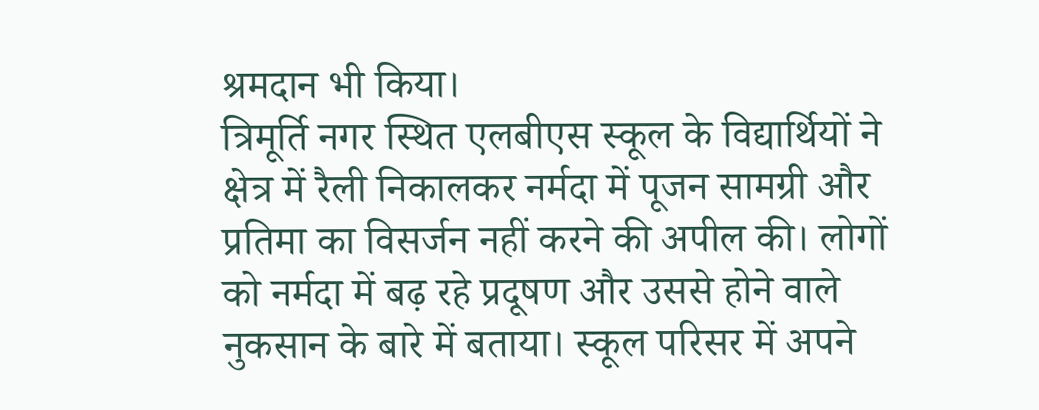श्रमदान भी किया।
त्रिमूर्ति नगर स्थित एलबीएस स्कूल के विद्यार्थियों ने क्षेत्र में रैली निकालकर नर्मदा में पूजन सामग्री और प्रतिमा का विसर्जन नहीं करने की अपील की। लोगों को नर्मदा में बढ़ रहे प्रदूषण और उससे होने वाले नुकसान के बारे में बताया। स्कूल परिसर में अपने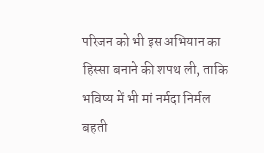परिजन को भी इस अभियान का हिस्सा बनाने की शपथ ली, ताकि भविष्य में भी मां नर्मदा निर्मल बहती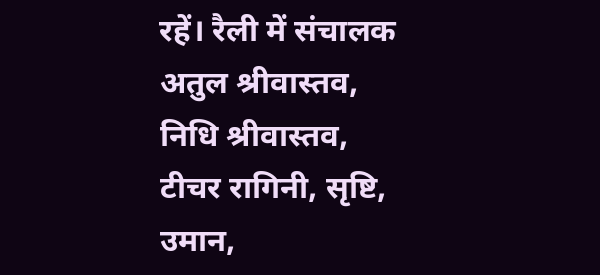रहें। रैली में संचालक अतुल श्रीवास्तव, निधि श्रीवास्तव, टीचर रागिनी, सृष्टि, उमान,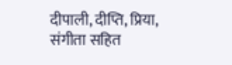दीपाली, दीप्ति, प्रिया, संगीता सहित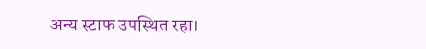अन्य स्टाफ उपस्थित रहा।